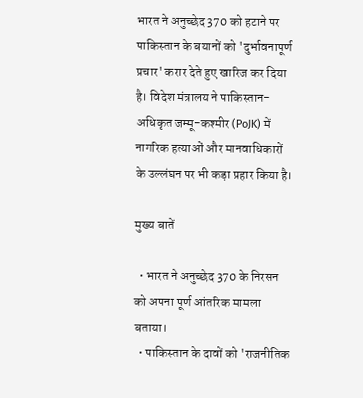भारत ने अनुच्छेद 370 को हटाने पर पाकिस्तान के बयानों को 'दुर्भावनापूर्ण प्रचार' करार देते हुए खारिज कर दिया है। विदेश मंत्रालय ने पाकिस्तान-अधिकृत जम्मू-कश्मीर (PoJK) में नागरिक हत्याओं और मानवाधिकारों के उल्लंघन पर भी कड़ा प्रहार किया है।

मुख्य बातें

  • भारत ने अनुच्छेद 370 के निरसन को अपना पूर्ण आंतरिक मामला बताया।
  • पाकिस्तान के दावों को 'राजनीतिक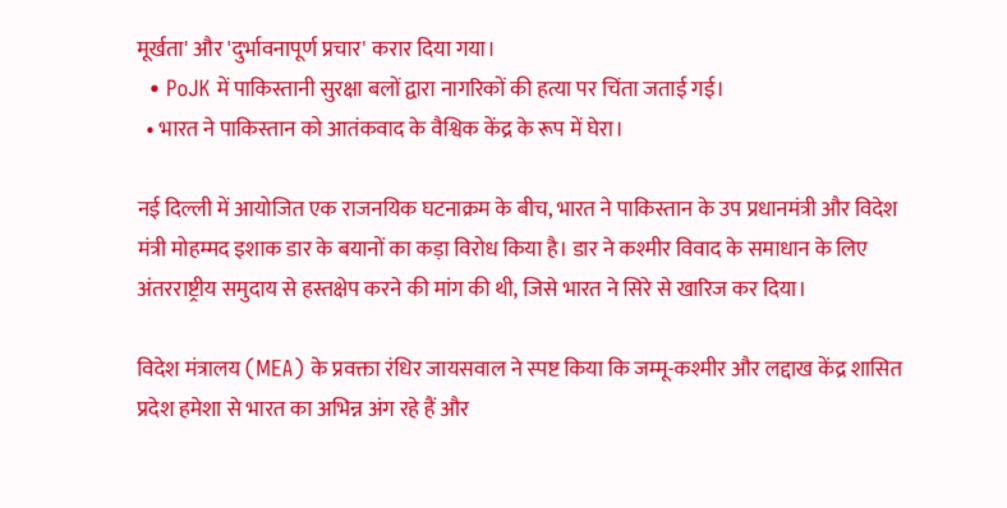मूर्खता' और 'दुर्भावनापूर्ण प्रचार' करार दिया गया।
  • PoJK में पाकिस्तानी सुरक्षा बलों द्वारा नागरिकों की हत्या पर चिंता जताई गई।
  • भारत ने पाकिस्तान को आतंकवाद के वैश्विक केंद्र के रूप में घेरा।

नई दिल्ली में आयोजित एक राजनयिक घटनाक्रम के बीच, भारत ने पाकिस्तान के उप प्रधानमंत्री और विदेश मंत्री मोहम्मद इशाक डार के बयानों का कड़ा विरोध किया है। डार ने कश्मीर विवाद के समाधान के लिए अंतरराष्ट्रीय समुदाय से हस्तक्षेप करने की मांग की थी, जिसे भारत ने सिरे से खारिज कर दिया।

विदेश मंत्रालय (MEA) के प्रवक्ता रंधिर जायसवाल ने स्पष्ट किया कि जम्मू-कश्मीर और लद्दाख केंद्र शासित प्रदेश हमेशा से भारत का अभिन्न अंग रहे हैं और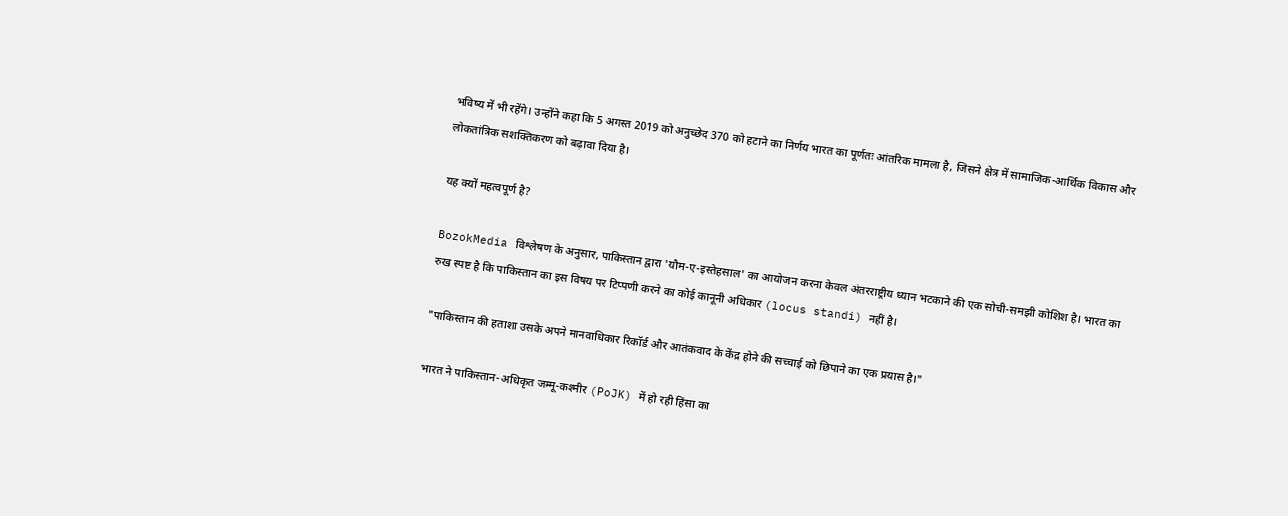भविष्य में भी रहेंगे। उन्होंने कहा कि 5 अगस्त 2019 को अनुच्छेद 370 को हटाने का निर्णय भारत का पूर्णतः आंतरिक मामला है, जिसने क्षेत्र में सामाजिक-आर्थिक विकास और लोकतांत्रिक सशक्तिकरण को बढ़ावा दिया है।

यह क्यों महत्वपूर्ण है?

BozokMedia विश्लेषण के अनुसार, पाकिस्तान द्वारा 'यौम-ए-इस्तेहसाल' का आयोजन करना केवल अंतरराष्ट्रीय ध्यान भटकाने की एक सोची-समझी कोशिश है। भारत का रुख स्पष्ट है कि पाकिस्तान का इस विषय पर टिप्पणी करने का कोई कानूनी अधिकार (locus standi) नहीं है।

"पाकिस्तान की हताशा उसके अपने मानवाधिकार रिकॉर्ड और आतंकवाद के केंद्र होने की सच्चाई को छिपाने का एक प्रयास है।"

भारत ने पाकिस्तान-अधिकृत जम्मू-कश्मीर (PoJK) में हो रही हिंसा का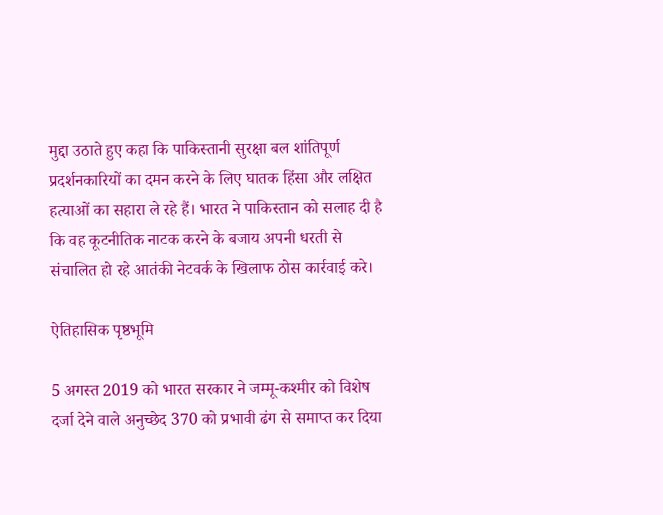मुद्दा उठाते हुए कहा कि पाकिस्तानी सुरक्षा बल शांतिपूर्ण प्रदर्शनकारियों का दमन करने के लिए घातक हिंसा और लक्षित हत्याओं का सहारा ले रहे हैं। भारत ने पाकिस्तान को सलाह दी है कि वह कूटनीतिक नाटक करने के बजाय अपनी धरती से संचालित हो रहे आतंकी नेटवर्क के खिलाफ ठोस कार्रवाई करे।

ऐतिहासिक पृष्ठभूमि

5 अगस्त 2019 को भारत सरकार ने जम्मू-कश्मीर को विशेष दर्जा देने वाले अनुच्छेद 370 को प्रभावी ढंग से समाप्त कर दिया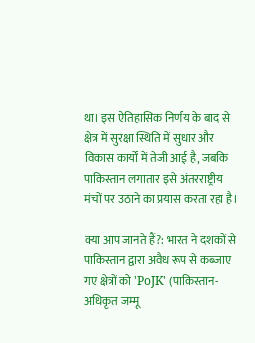था। इस ऐतिहासिक निर्णय के बाद से क्षेत्र में सुरक्षा स्थिति में सुधार और विकास कार्यों में तेजी आई है, जबकि पाकिस्तान लगातार इसे अंतरराष्ट्रीय मंचों पर उठाने का प्रयास करता रहा है।

क्या आप जानते हैं?: भारत ने दशकों से पाकिस्तान द्वारा अवैध रूप से कब्जाए गए क्षेत्रों को 'PoJK' (पाकिस्तान-अधिकृत जम्मू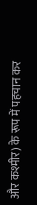और कश्मीर) के रूप में पहचान कर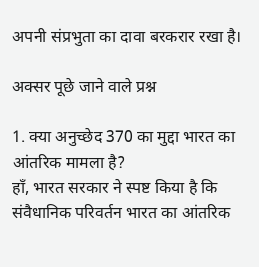अपनी संप्रभुता का दावा बरकरार रखा है।

अक्सर पूछे जाने वाले प्रश्न

1. क्या अनुच्छेद 370 का मुद्दा भारत का आंतरिक मामला है?
हाँ, भारत सरकार ने स्पष्ट किया है कि संवैधानिक परिवर्तन भारत का आंतरिक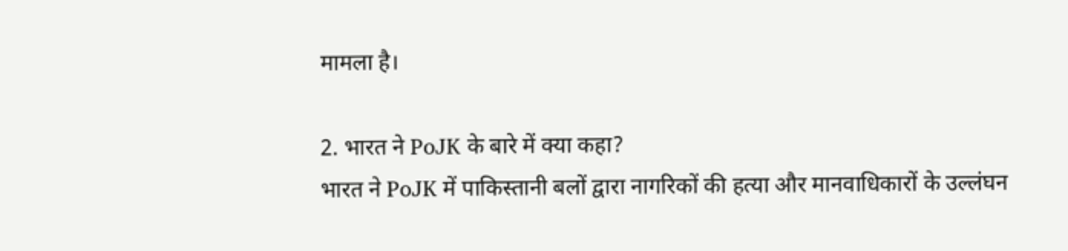मामला है।

2. भारत ने PoJK के बारे में क्या कहा?
भारत ने PoJK में पाकिस्तानी बलों द्वारा नागरिकों की हत्या और मानवाधिकारों के उल्लंघन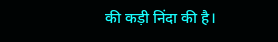की कड़ी निंदा की है।